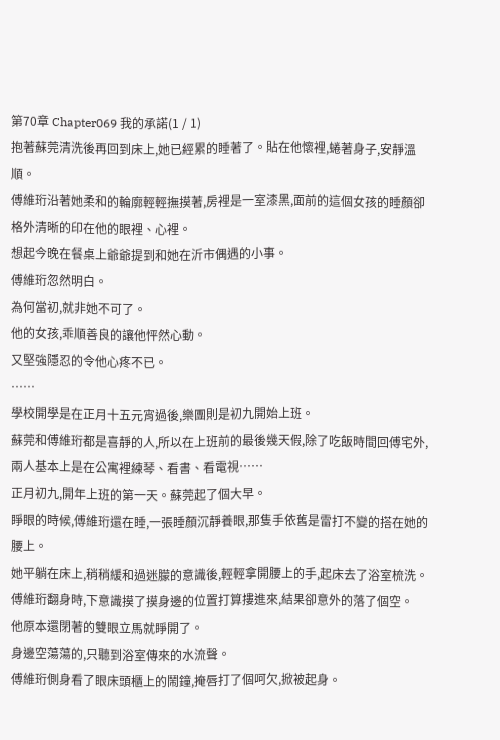第70章 Chapter069 我的承諾(1 / 1)
抱著蘇莞清洗後再回到床上,她已經累的睡著了。貼在他懷裡,蜷著身子,安靜溫順。
傅維珩沿著她柔和的輪廓輕輕撫摸著,房裡是一室漆黑,面前的這個女孩的睡顏卻格外清晰的印在他的眼裡、心裡。
想起今晚在餐桌上爺爺提到和她在沂市偶遇的小事。
傅維珩忽然明白。
為何當初,就非她不可了。
他的女孩,乖順善良的讓他怦然心動。
又堅強隱忍的令他心疼不已。
……
學校開學是在正月十五元宵過後,樂團則是初九開始上班。
蘇莞和傅維珩都是喜靜的人,所以在上班前的最後幾天假,除了吃飯時間回傅宅外,兩人基本上是在公寓裡練琴、看書、看電視……
正月初九,開年上班的第一天。蘇莞起了個大早。
睜眼的時候,傅維珩還在睡,一張睡顏沉靜養眼,那隻手依舊是雷打不變的搭在她的腰上。
她平躺在床上,稍稍緩和過迷朦的意識後,輕輕拿開腰上的手,起床去了浴室梳洗。
傅維珩翻身時,下意識摸了摸身邊的位置打算摟進來,結果卻意外的落了個空。
他原本還閉著的雙眼立馬就睜開了。
身邊空蕩蕩的,只聽到浴室傳來的水流聲。
傅維珩側身看了眼床頭櫃上的鬧鐘,掩唇打了個呵欠,掀被起身。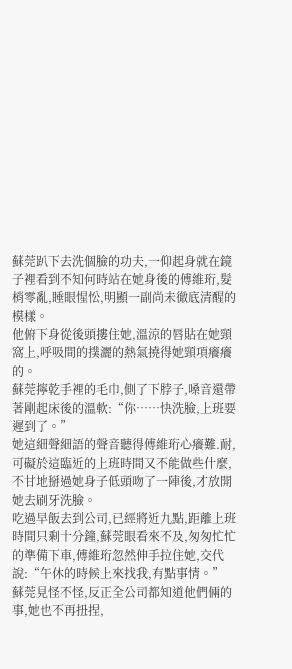蘇莞趴下去洗個臉的功夫,一仰起身就在鏡子裡看到不知何時站在她身後的傅維珩,髮梢零亂,睡眼惺忪,明顯一副尚未徹底清醒的模樣。
他俯下身從後頭摟住她,溫涼的唇貼在她頸窩上,呼吸間的撲灑的熱氣撓得她頸項癢癢的。
蘇莞擰乾手裡的毛巾,側了下脖子,嗓音還帶著剛起床後的溫軟:“你……快洗臉,上班要遲到了。”
她這細聲細語的聲音聽得傅維珩心癢難.耐,可礙於這臨近的上班時間又不能做些什麼,不甘地掰過她身子低頭吻了一陣後,才放開她去刷牙洗臉。
吃過早飯去到公司,已經將近九點,距離上班時間只剩十分鐘,蘇莞眼看來不及,匆匆忙忙的準備下車,傅維珩忽然伸手拉住她,交代說:“午休的時候上來找我,有點事情。”
蘇莞見怪不怪,反正全公司都知道他們倆的事,她也不再扭捏,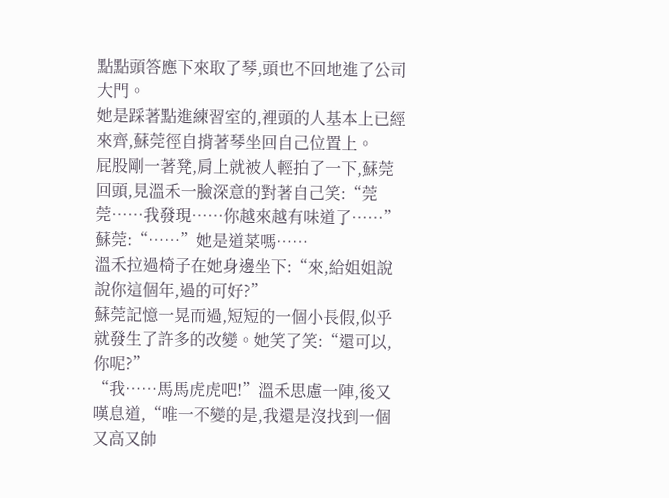點點頭答應下來取了琴,頭也不回地進了公司大門。
她是踩著點進練習室的,裡頭的人基本上已經來齊,蘇莞徑自揹著琴坐回自己位置上。
屁股剛一著凳,肩上就被人輕拍了一下,蘇莞回頭,見溫禾一臉深意的對著自己笑:“莞莞……我發現……你越來越有味道了……”
蘇莞:“……”她是道菜嗎……
溫禾拉過椅子在她身邊坐下:“來,給姐姐說說你這個年,過的可好?”
蘇莞記憶一晃而過,短短的一個小長假,似乎就發生了許多的改變。她笑了笑:“還可以,你呢?”
“我……馬馬虎虎吧!”溫禾思慮一陣,後又嘆息道,“唯一不變的是,我還是沒找到一個又高又帥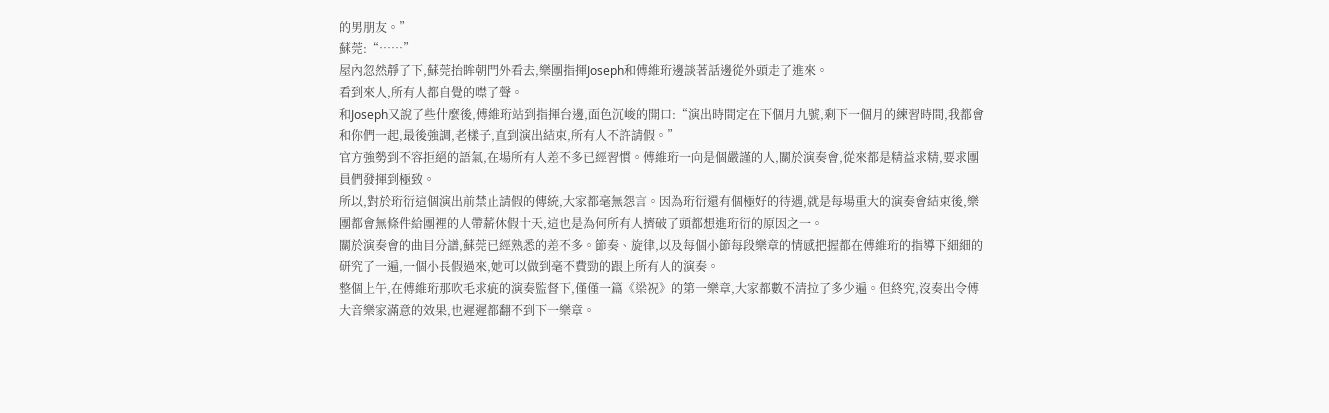的男朋友。”
蘇莞:“……”
屋內忽然靜了下,蘇莞抬眸朝門外看去,樂團指揮Joseph和傅維珩邊談著話邊從外頭走了進來。
看到來人,所有人都自覺的噤了聲。
和Joseph又說了些什麼後,傅維珩站到指揮台邊,面色沉峻的開口:“演出時間定在下個月九號,剩下一個月的練習時間,我都會和你們一起,最後強調,老樣子,直到演出結束,所有人不許請假。”
官方強勢到不容拒絕的語氣,在場所有人差不多已經習慣。傅維珩一向是個嚴謹的人,關於演奏會,從來都是精益求精,要求團員們發揮到極致。
所以,對於珩衍這個演出前禁止請假的傳統,大家都毫無怨言。因為珩衍還有個極好的待遇,就是每場重大的演奏會結束後,樂團都會無條件給團裡的人帶薪休假十天,這也是為何所有人擠破了頭都想進珩衍的原因之一。
關於演奏會的曲目分譜,蘇莞已經熟悉的差不多。節奏、旋律,以及每個小節每段樂章的情感把握都在傅維珩的指導下細細的研究了一遍,一個小長假過來,她可以做到毫不費勁的跟上所有人的演奏。
整個上午,在傅維珩那吹毛求疵的演奏監督下,僅僅一篇《梁祝》的第一樂章,大家都數不清拉了多少遍。但終究,沒奏出令傅大音樂家滿意的效果,也遲遲都翻不到下一樂章。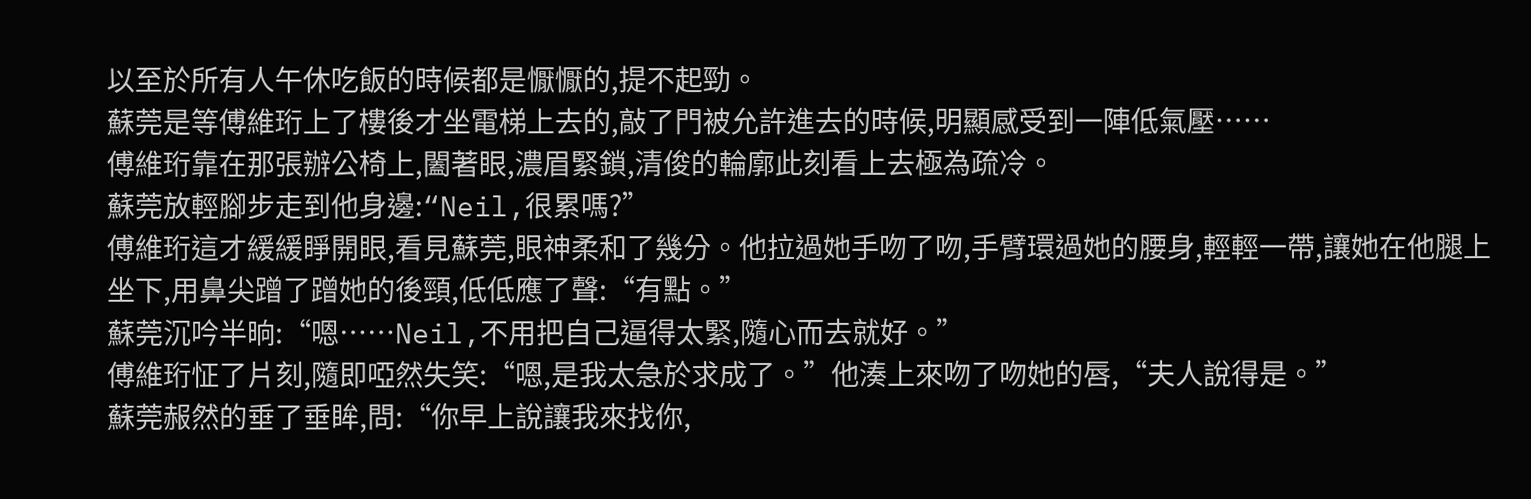以至於所有人午休吃飯的時候都是懨懨的,提不起勁。
蘇莞是等傅維珩上了樓後才坐電梯上去的,敲了門被允許進去的時候,明顯感受到一陣低氣壓……
傅維珩靠在那張辦公椅上,闔著眼,濃眉緊鎖,清俊的輪廓此刻看上去極為疏冷。
蘇莞放輕腳步走到他身邊:“Neil,很累嗎?”
傅維珩這才緩緩睜開眼,看見蘇莞,眼神柔和了幾分。他拉過她手吻了吻,手臂環過她的腰身,輕輕一帶,讓她在他腿上坐下,用鼻尖蹭了蹭她的後頸,低低應了聲:“有點。”
蘇莞沉吟半晌:“嗯……Neil,不用把自己逼得太緊,隨心而去就好。”
傅維珩怔了片刻,隨即啞然失笑:“嗯,是我太急於求成了。”他湊上來吻了吻她的唇,“夫人說得是。”
蘇莞赧然的垂了垂眸,問:“你早上說讓我來找你,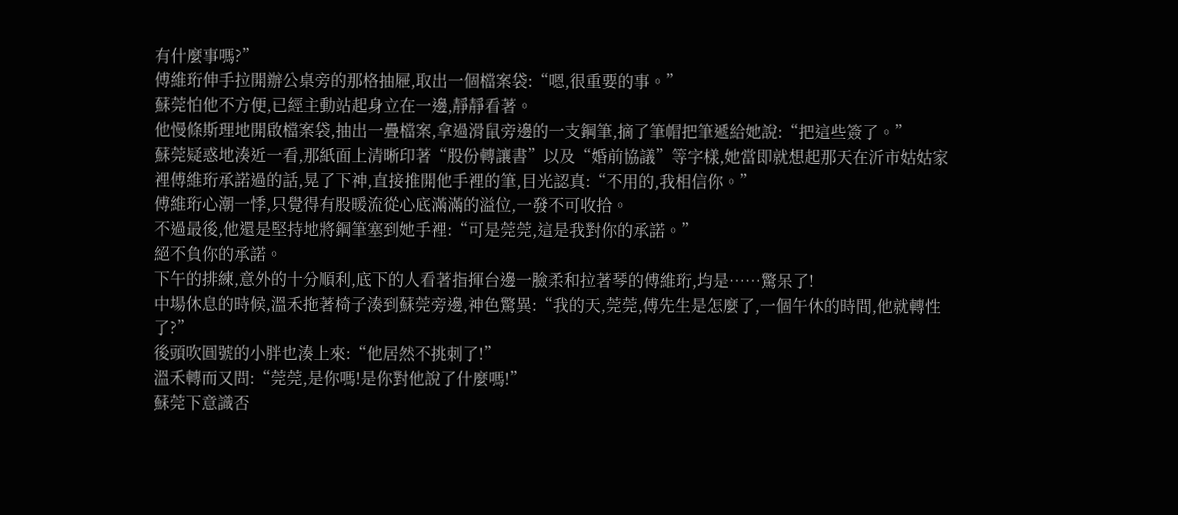有什麼事嗎?”
傅維珩伸手拉開辦公桌旁的那格抽屜,取出一個檔案袋:“嗯,很重要的事。”
蘇莞怕他不方便,已經主動站起身立在一邊,靜靜看著。
他慢條斯理地開啟檔案袋,抽出一疊檔案,拿過滑鼠旁邊的一支鋼筆,摘了筆帽把筆遞給她說:“把這些簽了。”
蘇莞疑惑地湊近一看,那紙面上清晰印著“股份轉讓書”以及“婚前協議”等字樣,她當即就想起那天在沂市姑姑家裡傅維珩承諾過的話,晃了下神,直接推開他手裡的筆,目光認真:“不用的,我相信你。”
傅維珩心潮一悸,只覺得有股暖流從心底滿滿的溢位,一發不可收拾。
不過最後,他還是堅持地將鋼筆塞到她手裡:“可是莞莞,這是我對你的承諾。”
絕不負你的承諾。
下午的排練,意外的十分順利,底下的人看著指揮台邊一臉柔和拉著琴的傅維珩,均是……驚呆了!
中場休息的時候,溫禾拖著椅子湊到蘇莞旁邊,神色驚異:“我的天,莞莞,傅先生是怎麼了,一個午休的時間,他就轉性了?”
後頭吹圓號的小胖也湊上來:“他居然不挑刺了!”
溫禾轉而又問:“莞莞,是你嗎!是你對他說了什麼嗎!”
蘇莞下意識否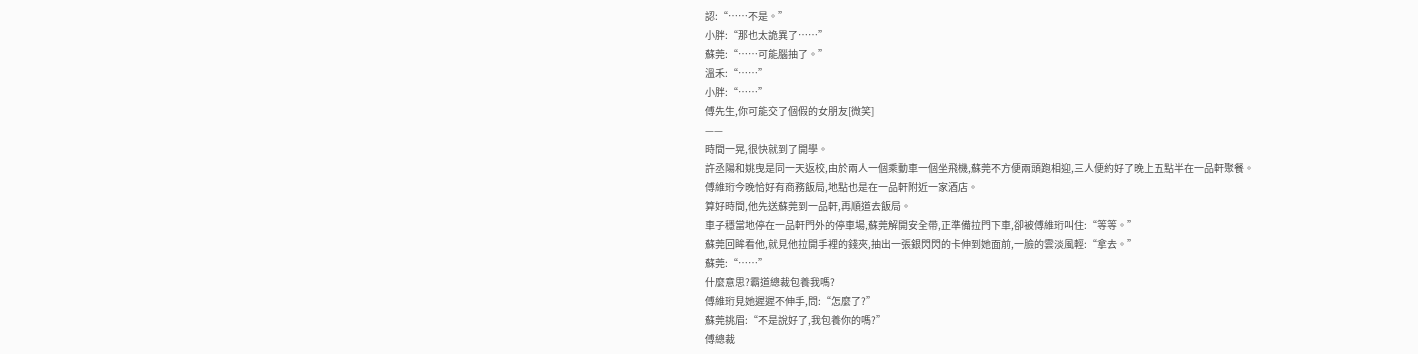認:“……不是。”
小胖:“那也太詭異了……”
蘇莞:“……可能腦抽了。”
溫禾:“……”
小胖:“……”
傅先生,你可能交了個假的女朋友[微笑]
——
時間一晃,很快就到了開學。
許丞陽和姚曳是同一天返校,由於兩人一個乘動車一個坐飛機,蘇莞不方便兩頭跑相迎,三人便約好了晚上五點半在一品軒聚餐。
傅維珩今晚恰好有商務飯局,地點也是在一品軒附近一家酒店。
算好時間,他先送蘇莞到一品軒,再順道去飯局。
車子穩當地停在一品軒門外的停車場,蘇莞解開安全帶,正準備拉門下車,卻被傅維珩叫住:“等等。”
蘇莞回眸看他,就見他拉開手裡的錢夾,抽出一張銀閃閃的卡伸到她面前,一臉的雲淡風輕:“拿去。”
蘇莞:“……”
什麼意思?霸道總裁包養我嗎?
傅維珩見她遲遲不伸手,問:“怎麼了?”
蘇莞挑眉:“不是說好了,我包養你的嗎?”
傅總裁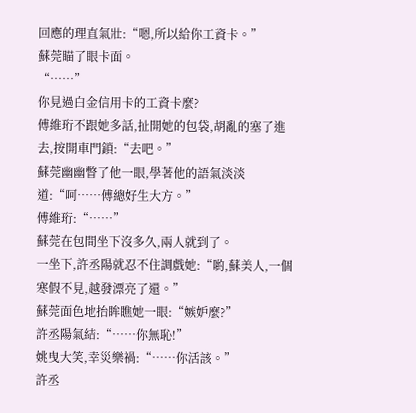回應的理直氣壯:“嗯,所以給你工資卡。”
蘇莞瞄了眼卡面。
“……”
你見過白金信用卡的工資卡麼?
傅維珩不跟她多話,扯開她的包袋,胡亂的塞了進去,按開車門鎖:“去吧。”
蘇莞幽幽瞥了他一眼,學著他的語氣淡淡道:“呵……傅總好生大方。”
傅維珩:“……”
蘇莞在包間坐下沒多久,兩人就到了。
一坐下,許丞陽就忍不住調戲她:“喲,蘇美人,一個寒假不見,越發漂亮了還。”
蘇莞面色地抬眸瞧她一眼:“嫉妒麼?”
許丞陽氣結:“……你無恥!”
姚曳大笑,幸災樂禍:“……你活該。”
許丞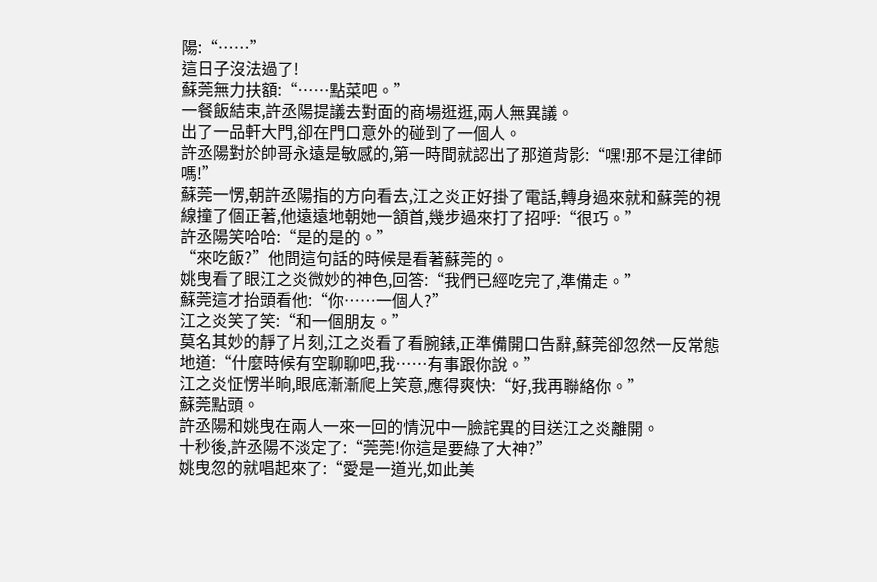陽:“……”
這日子沒法過了!
蘇莞無力扶額:“……點菜吧。”
一餐飯結束,許丞陽提議去對面的商場逛逛,兩人無異議。
出了一品軒大門,卻在門口意外的碰到了一個人。
許丞陽對於帥哥永遠是敏感的,第一時間就認出了那道背影:“嘿!那不是江律師嗎!”
蘇莞一愣,朝許丞陽指的方向看去,江之炎正好掛了電話,轉身過來就和蘇莞的視線撞了個正著,他遠遠地朝她一頷首,幾步過來打了招呼:“很巧。”
許丞陽笑哈哈:“是的是的。”
“來吃飯?”他問這句話的時候是看著蘇莞的。
姚曳看了眼江之炎微妙的神色,回答:“我們已經吃完了,準備走。”
蘇莞這才抬頭看他:“你……一個人?”
江之炎笑了笑:“和一個朋友。”
莫名其妙的靜了片刻,江之炎看了看腕錶,正準備開口告辭,蘇莞卻忽然一反常態地道:“什麼時候有空聊聊吧,我……有事跟你說。”
江之炎怔愣半晌,眼底漸漸爬上笑意,應得爽快:“好,我再聯絡你。”
蘇莞點頭。
許丞陽和姚曳在兩人一來一回的情況中一臉詫異的目送江之炎離開。
十秒後,許丞陽不淡定了:“莞莞!你這是要綠了大神?”
姚曳忽的就唱起來了:“愛是一道光,如此美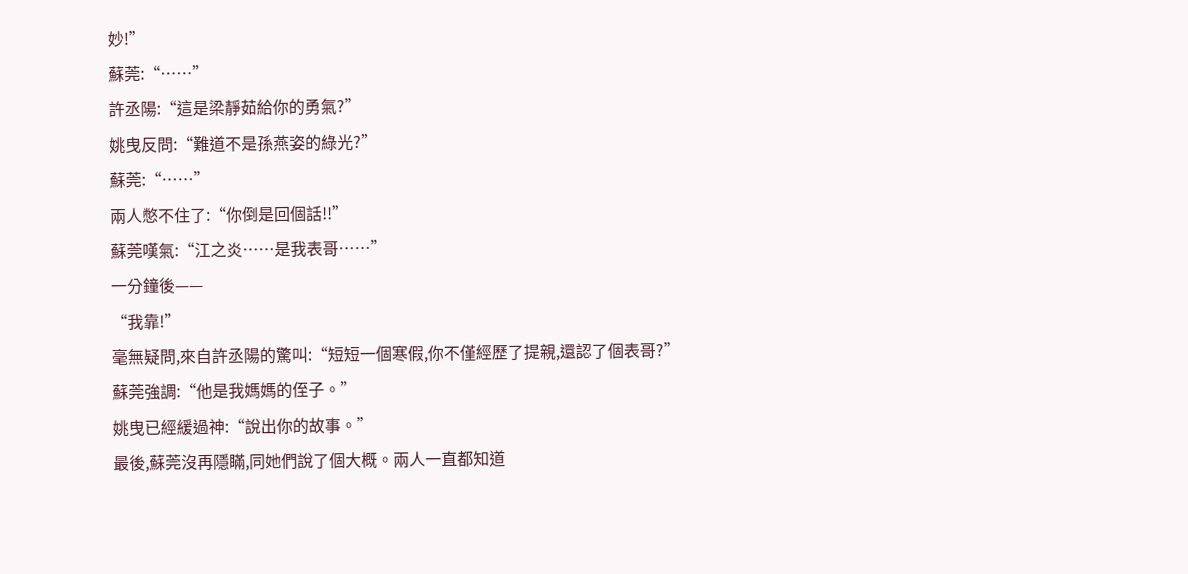妙!”
蘇莞:“……”
許丞陽:“這是梁靜茹給你的勇氣?”
姚曳反問:“難道不是孫燕姿的綠光?”
蘇莞:“……”
兩人憋不住了:“你倒是回個話!!”
蘇莞嘆氣:“江之炎……是我表哥……”
一分鐘後——
“我靠!”
毫無疑問,來自許丞陽的驚叫:“短短一個寒假,你不僅經歷了提親,還認了個表哥?”
蘇莞強調:“他是我媽媽的侄子。”
姚曳已經緩過神:“說出你的故事。”
最後,蘇莞沒再隱瞞,同她們說了個大概。兩人一直都知道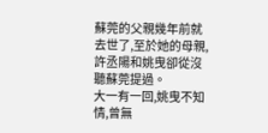蘇莞的父親幾年前就去世了,至於她的母親,許丞陽和姚曳卻從沒聽蘇莞提過。
大一有一回,姚曳不知情,曾無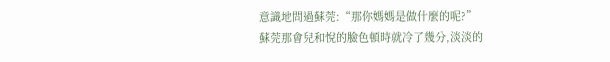意識地問過蘇莞:“那你媽媽是做什麼的呢?”
蘇莞那會兒和悅的臉色頓時就冷了幾分,淡淡的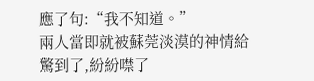應了句:“我不知道。”
兩人當即就被蘇莞淡漠的神情給驚到了,紛紛噤了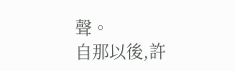聲。
自那以後,許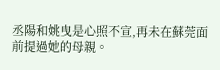丞陽和姚曳是心照不宣,再未在蘇莞面前提過她的母親。